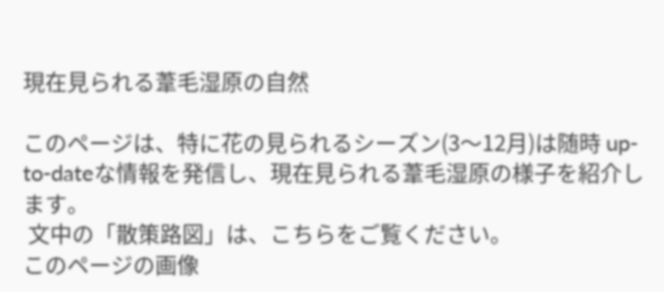現在見られる葦毛湿原の自然

このページは、特に花の見られるシーズン(3〜12月)は随時 up-to-dateな情報を発信し、現在見られる葦毛湿原の様子を紹介します。
 文中の「散策路図」は、こちらをご覧ください。
このページの画像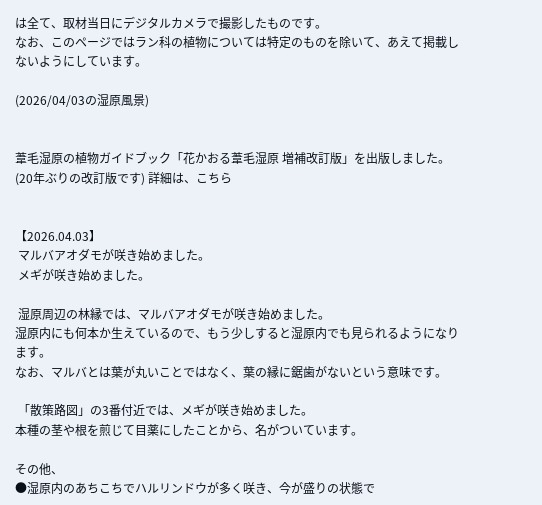は全て、取材当日にデジタルカメラで撮影したものです。
なお、このページではラン科の植物については特定のものを除いて、あえて掲載しないようにしています。

(2026/04/03の湿原風景)


葦毛湿原の植物ガイドブック「花かおる葦毛湿原 増補改訂版」を出版しました。(20年ぶりの改訂版です) 詳細は、こちら


【2026.04.03】
 マルバアオダモが咲き始めました。
 メギが咲き始めました。

 湿原周辺の林縁では、マルバアオダモが咲き始めました。
湿原内にも何本か生えているので、もう少しすると湿原内でも見られるようになります。
なお、マルバとは葉が丸いことではなく、葉の縁に鋸歯がないという意味です。

 「散策路図」の3番付近では、メギが咲き始めました。
本種の茎や根を煎じて目薬にしたことから、名がついています。

その他、
●湿原内のあちこちでハルリンドウが多く咲き、今が盛りの状態で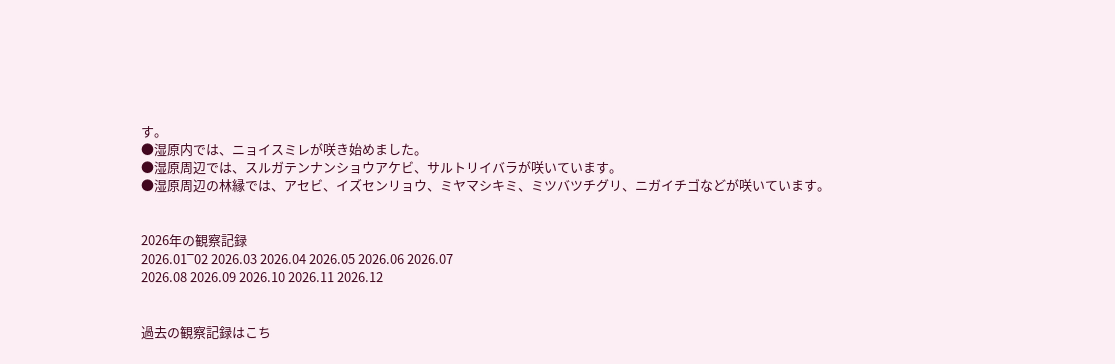す。
●湿原内では、ニョイスミレが咲き始めました。
●湿原周辺では、スルガテンナンショウアケビ、サルトリイバラが咲いています。
●湿原周辺の林縁では、アセビ、イズセンリョウ、ミヤマシキミ、ミツバツチグリ、ニガイチゴなどが咲いています。


2026年の観察記録
2026.01‾02 2026.03 2026.04 2026.05 2026.06 2026.07
2026.08 2026.09 2026.10 2026.11 2026.12


過去の観察記録はこち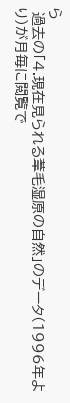ら
 過去の「4.現在見られる葦毛湿原の自然」のデータ(1996年より)が月毎に閲覧で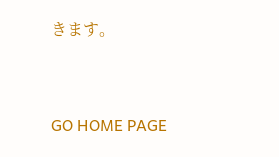きます。


GO HOME PAGE